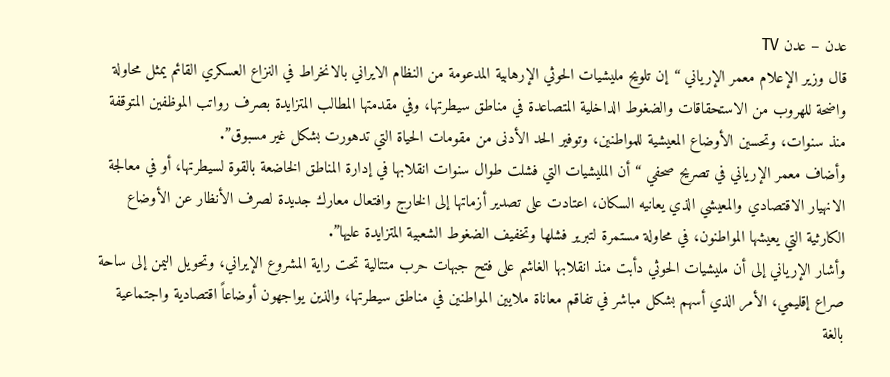عدن – عدن TV
قال وزير الإعلام معمر الإرياني “إن تلويح مليشيات الحوثي الإرهابية المدعومة من النظام الايراني بالانخراط في النزاع العسكري القائم يمثل محاولة واضحة للهروب من الاستحقاقات والضغوط الداخلية المتصاعدة في مناطق سيطرتها، وفي مقدمتها المطالب المتزايدة بصرف رواتب الموظفين المتوقفة منذ سنوات، وتحسين الأوضاع المعيشية للمواطنين، وتوفير الحد الأدنى من مقومات الحياة التي تدهورت بشكل غير مسبوق”.
وأضاف معمر الإرياني في تصريح صحفي “أن المليشيات التي فشلت طوال سنوات انقلابها في إدارة المناطق الخاضعة بالقوة لسيطرتها، أو في معالجة الانهيار الاقتصادي والمعيشي الذي يعانيه السكان، اعتادت على تصدير أزماتها إلى الخارج وافتعال معارك جديدة لصرف الأنظار عن الأوضاع الكارثية التي يعيشها المواطنون، في محاولة مستمرة لتبرير فشلها وتخفيف الضغوط الشعبية المتزايدة عليها”.
وأشار الإرياني إلى أن مليشيات الحوثي دأبت منذ انقلابها الغاشم على فتح جبهات حرب متتالية تحت راية المشروع الإيراني، وتحويل اليمن إلى ساحة صراع إقليمي، الأمر الذي أسهم بشكل مباشر في تفاقم معاناة ملايين المواطنين في مناطق سيطرتها، والذين يواجهون أوضاعاً اقتصادية واجتماعية بالغة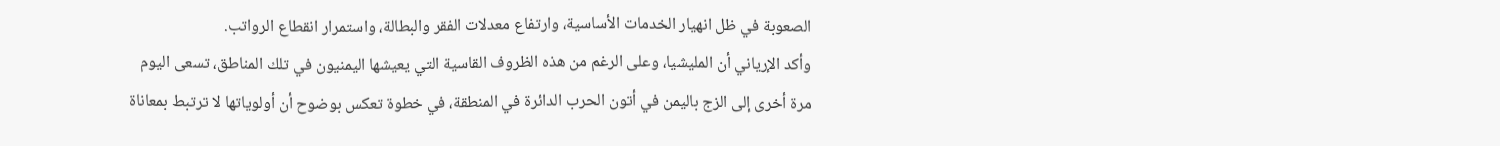الصعوبة في ظل انهيار الخدمات الأساسية، وارتفاع معدلات الفقر والبطالة، واستمرار انقطاع الرواتب.
وأكد الإرياني أن المليشيا، وعلى الرغم من هذه الظروف القاسية التي يعيشها اليمنيون في تلك المناطق، تسعى اليوم مرة أخرى إلى الزج باليمن في أتون الحرب الدائرة في المنطقة، في خطوة تعكس بوضوح أن أولوياتها لا ترتبط بمعاناة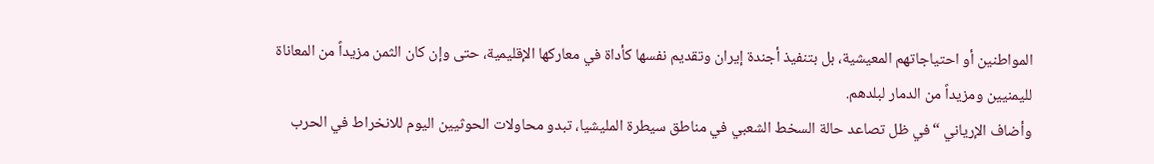المواطنين أو احتياجاتهم المعيشية، بل بتنفيذ أجندة إيران وتقديم نفسها كأداة في معاركها الإقليمية، حتى وإن كان الثمن مزيداً من المعاناة لليمنيين ومزيداً من الدمار لبلدهم.
وأضاف الإرياني “في ظل تصاعد حالة السخط الشعبي في مناطق سيطرة المليشيا، تبدو محاولات الحوثيين اليوم للانخراط في الحرب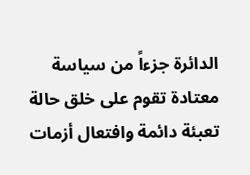الدائرة جزءاً من سياسة معتادة تقوم على خلق حالة تعبئة دائمة وافتعال أزمات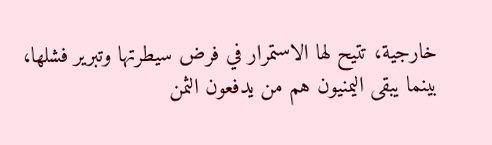خارجية، تتيح لها الاستمرار في فرض سيطرتها وتبرير فشلها، بينما يبقى اليمنيون هم من يدفعون الثمن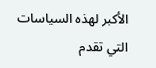الأكبر لهذه السياسات التي تقدم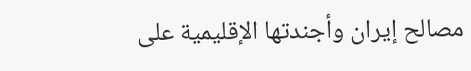مصالح إيران وأجندتها الإقليمية على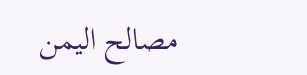مصالح اليمن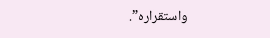واستقراره”.